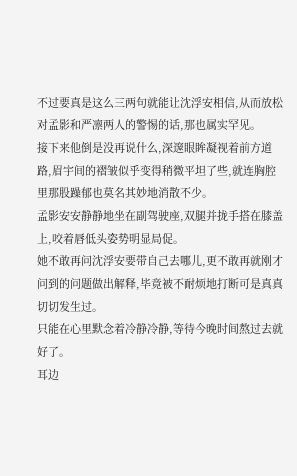不过要真是这么三两句就能让沈浮安相信,从而放松对孟影和严凛两人的警惕的话,那也属实罕见。
接下来他倒是没再说什么,深邃眼眸凝视着前方道路,眉宇间的褶皱似乎变得稍微平坦了些,就连胸腔里那股躁郁也莫名其妙地消散不少。
孟影安安静静地坐在副驾驶座,双腿并拢手搭在膝盖上,咬着唇低头姿势明显局促。
她不敢再问沈浮安要带自己去哪儿,更不敢再就刚才问到的问题做出解释,毕竟被不耐烦地打断可是真真切切发生过。
只能在心里默念着冷静冷静,等待今晚时间熬过去就好了。
耳边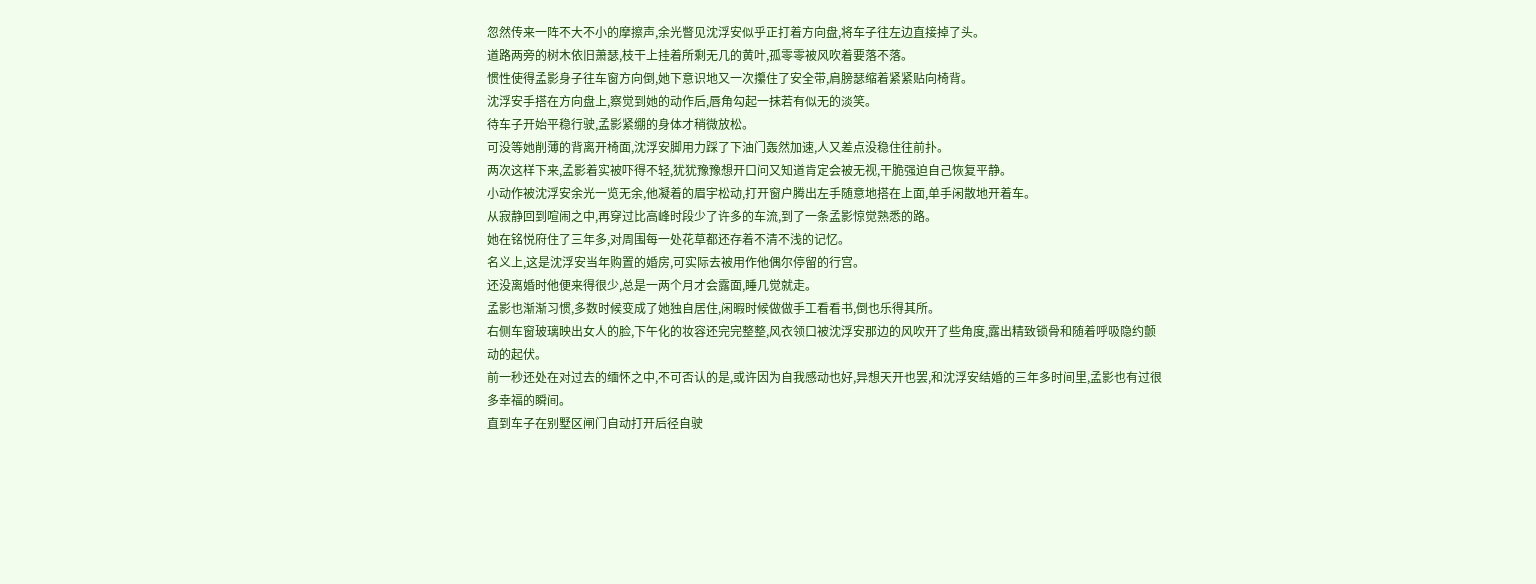忽然传来一阵不大不小的摩擦声,余光瞥见沈浮安似乎正打着方向盘,将车子往左边直接掉了头。
道路两旁的树木依旧萧瑟,枝干上挂着所剩无几的黄叶,孤零零被风吹着要落不落。
惯性使得孟影身子往车窗方向倒,她下意识地又一次攥住了安全带,肩膀瑟缩着紧紧贴向椅背。
沈浮安手搭在方向盘上,察觉到她的动作后,唇角勾起一抹若有似无的淡笑。
待车子开始平稳行驶,孟影紧绷的身体才稍微放松。
可没等她削薄的背离开椅面,沈浮安脚用力踩了下油门轰然加速,人又差点没稳住往前扑。
两次这样下来,孟影着实被吓得不轻,犹犹豫豫想开口问又知道肯定会被无视,干脆强迫自己恢复平静。
小动作被沈浮安余光一览无余,他凝着的眉宇松动,打开窗户腾出左手随意地搭在上面,单手闲散地开着车。
从寂静回到喧闹之中,再穿过比高峰时段少了许多的车流,到了一条孟影惊觉熟悉的路。
她在铭悦府住了三年多,对周围每一处花草都还存着不清不浅的记忆。
名义上,这是沈浮安当年购置的婚房,可实际去被用作他偶尔停留的行宫。
还没离婚时他便来得很少,总是一两个月才会露面,睡几觉就走。
孟影也渐渐习惯,多数时候变成了她独自居住,闲暇时候做做手工看看书,倒也乐得其所。
右侧车窗玻璃映出女人的脸,下午化的妆容还完完整整,风衣领口被沈浮安那边的风吹开了些角度,露出精致锁骨和随着呼吸隐约颤动的起伏。
前一秒还处在对过去的缅怀之中,不可否认的是,或许因为自我感动也好,异想天开也罢,和沈浮安结婚的三年多时间里,孟影也有过很多幸福的瞬间。
直到车子在别墅区闸门自动打开后径自驶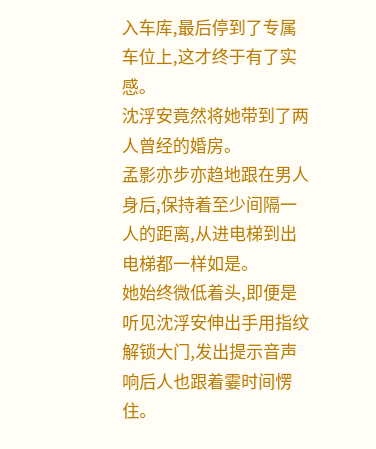入车库,最后停到了专属车位上,这才终于有了实感。
沈浮安竟然将她带到了两人曾经的婚房。
孟影亦步亦趋地跟在男人身后,保持着至少间隔一人的距离,从进电梯到出电梯都一样如是。
她始终微低着头,即便是听见沈浮安伸出手用指纹解锁大门,发出提示音声响后人也跟着霎时间愣住。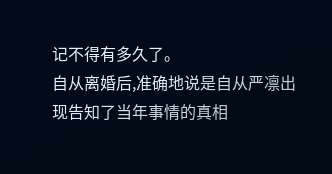记不得有多久了。
自从离婚后,准确地说是自从严凛出现告知了当年事情的真相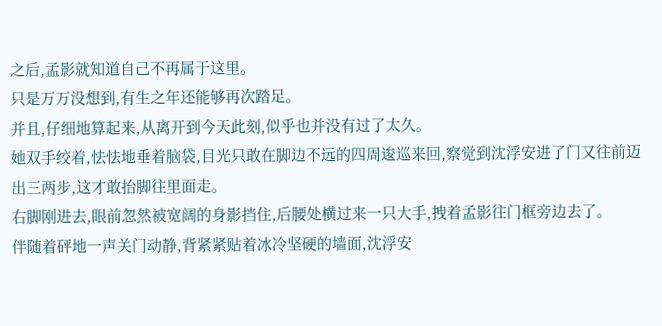之后,孟影就知道自己不再属于这里。
只是万万没想到,有生之年还能够再次踏足。
并且,仔细地算起来,从离开到今天此刻,似乎也并没有过了太久。
她双手绞着,怯怯地垂着脑袋,目光只敢在脚边不远的四周逡巡来回,察觉到沈浮安进了门又往前迈出三两步,这才敢抬脚往里面走。
右脚刚进去,眼前忽然被宽阔的身影挡住,后腰处横过来一只大手,拽着孟影往门框旁边去了。
伴随着砰地一声关门动静,背紧紧贴着冰冷坚硬的墙面,沈浮安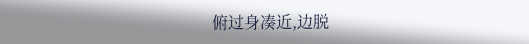俯过身凑近,边脱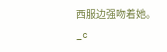西服边强吻着她。_c